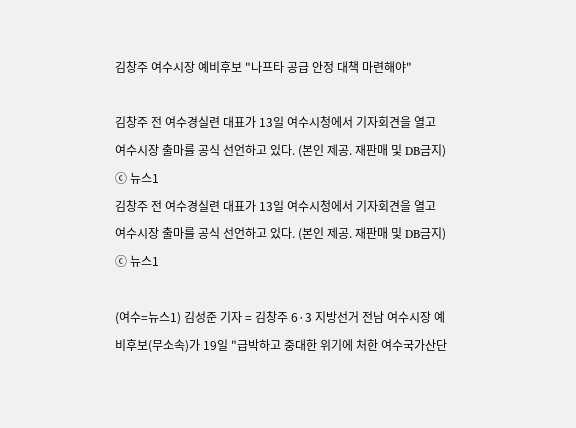김창주 여수시장 예비후보 "나프타 공급 안정 대책 마련해야"

김창주 전 여수경실련 대표가 13일 여수시청에서 기자회견을 열고 여수시장 출마를 공식 선언하고 있다. (본인 제공. 재판매 및 DB금지) ⓒ 뉴스1
김창주 전 여수경실련 대표가 13일 여수시청에서 기자회견을 열고 여수시장 출마를 공식 선언하고 있다. (본인 제공. 재판매 및 DB금지) ⓒ 뉴스1

(여수=뉴스1) 김성준 기자 = 김창주 6·3 지방선거 전남 여수시장 예비후보(무소속)가 19일 "급박하고 중대한 위기에 처한 여수국가산단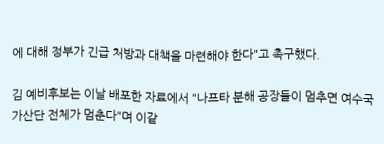에 대해 정부가 긴급 처방과 대책을 마련해야 한다"고 촉구했다.

김 예비후보는 이날 배포한 자료에서 "나프타 분해 공장들이 멈추면 여수국가산단 전체가 멈춘다"며 이같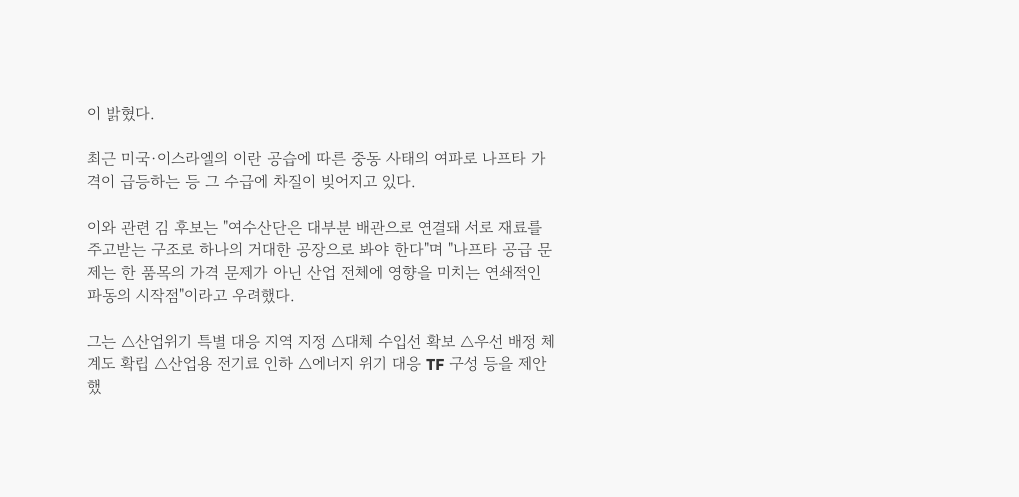이 밝혔다.

최근 미국·이스라엘의 이란 공습에 따른 중동 사태의 여파로 나프타 가격이 급등하는 등 그 수급에 차질이 빚어지고 있다.

이와 관련 김 후보는 "여수산단은 대부분 배관으로 연결돼 서로 재료를 주고받는 구조로 하나의 거대한 공장으로 봐야 한다"며 "나프타 공급 문제는 한 품목의 가격 문제가 아닌 산업 전체에 영향을 미치는 연쇄적인 파동의 시작점"이라고 우려했다.

그는 △산업위기 특별 대응 지역 지정 △대체 수입선 확보 △우선 배정 체계도 확립 △산업용 전기료 인하 △에너지 위기 대응 TF 구성 등을 제안했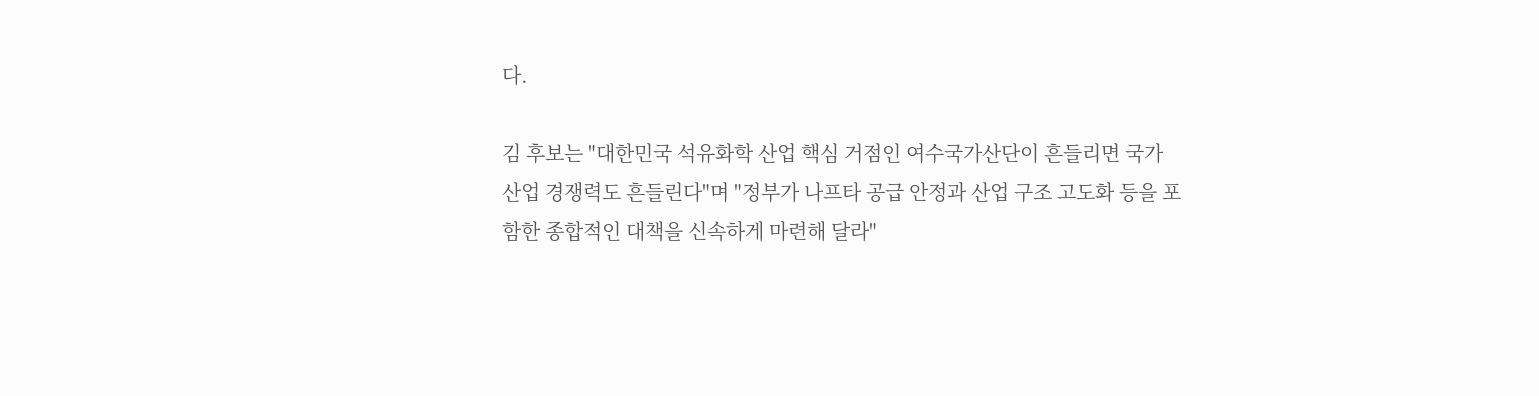다.

김 후보는 "대한민국 석유화학 산업 핵심 거점인 여수국가산단이 흔들리면 국가 산업 경쟁력도 흔들린다"며 "정부가 나프타 공급 안정과 산업 구조 고도화 등을 포함한 종합적인 대책을 신속하게 마련해 달라"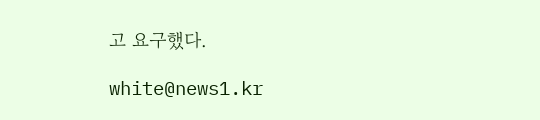고 요구했다.

white@news1.kr